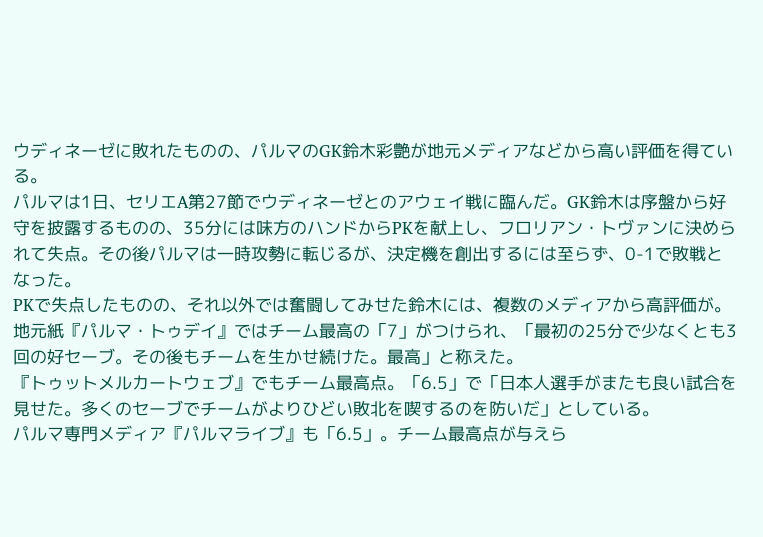ウディネーゼに敗れたものの、パルマのGK鈴木彩艶が地元メディアなどから高い評価を得ている。
パルマは1日、セリエA第27節でウディネーゼとのアウェイ戦に臨んだ。GK鈴木は序盤から好守を披露するものの、35分には味方のハンドからPKを献上し、フロリアン・トヴァンに決められて失点。その後パルマは一時攻勢に転じるが、決定機を創出するには至らず、0-1で敗戦となった。
PKで失点したものの、それ以外では奮闘してみせた鈴木には、複数のメディアから高評価が。地元紙『パルマ・トゥデイ』ではチーム最高の「7」がつけられ、「最初の25分で少なくとも3回の好セーブ。その後もチームを生かせ続けた。最高」と称えた。
『トゥットメルカートウェブ』でもチーム最高点。「6.5」で「日本人選手がまたも良い試合を見せた。多くのセーブでチームがよりひどい敗北を喫するのを防いだ」としている。
パルマ専門メディア『パルマライブ』も「6.5」。チーム最高点が与えら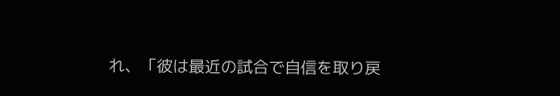れ、「彼は最近の試合で自信を取り戻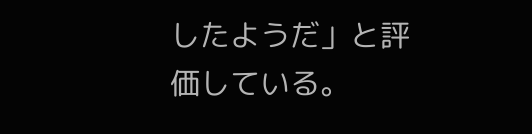したようだ」と評価している。